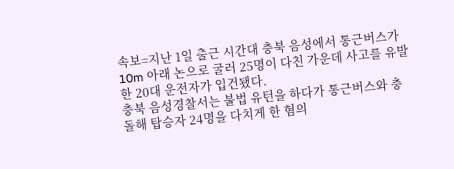속보=지난 1일 출근 시간대 충북 음성에서 통근버스가 10m 아래 논으로 굴러 25명이 다친 가운데 사고를 유발한 20대 운전자가 입건됐다.
충북 음성경찰서는 불법 유턴을 하다가 통근버스와 충돌해 탑승자 24명을 다치게 한 혐의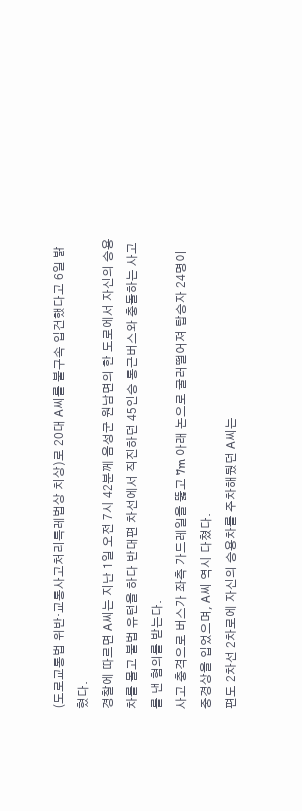(도로교통법 위반·교통사고처리특레법상 치상)로 20대 A씨를 불구속 입건했다고 6일 밝혔다.
경찰에 따르면 A씨는 지난 1일 오전 7시 42분께 음성군 원남면의 한 도로에서 자신의 승용차를 몰고 불법 유턴을 하다 반대편 차선에서 직진하던 45인승 통근버스와 충돌하는 사고를 낸 혐의를 받는다.
사고 충격으로 버스가 좌측 가드레일을 뚫고 7m 아래 논으로 굴러떨어져 탑승자 24명이 중경상을 입었으며, A씨 역시 다쳤다.
편도 2차선 2차로에 자신의 승용차를 주차해뒀던 A씨는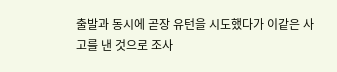출발과 동시에 곧장 유턴을 시도했다가 이같은 사고를 낸 것으로 조사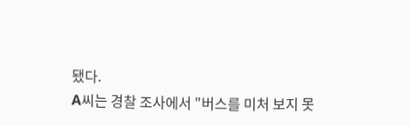됐다.
A씨는 경찰 조사에서 "버스를 미처 보지 못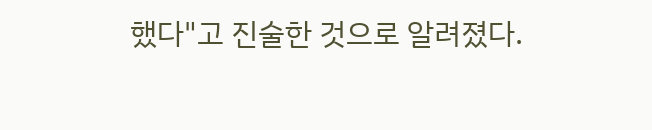했다"고 진술한 것으로 알려졌다.